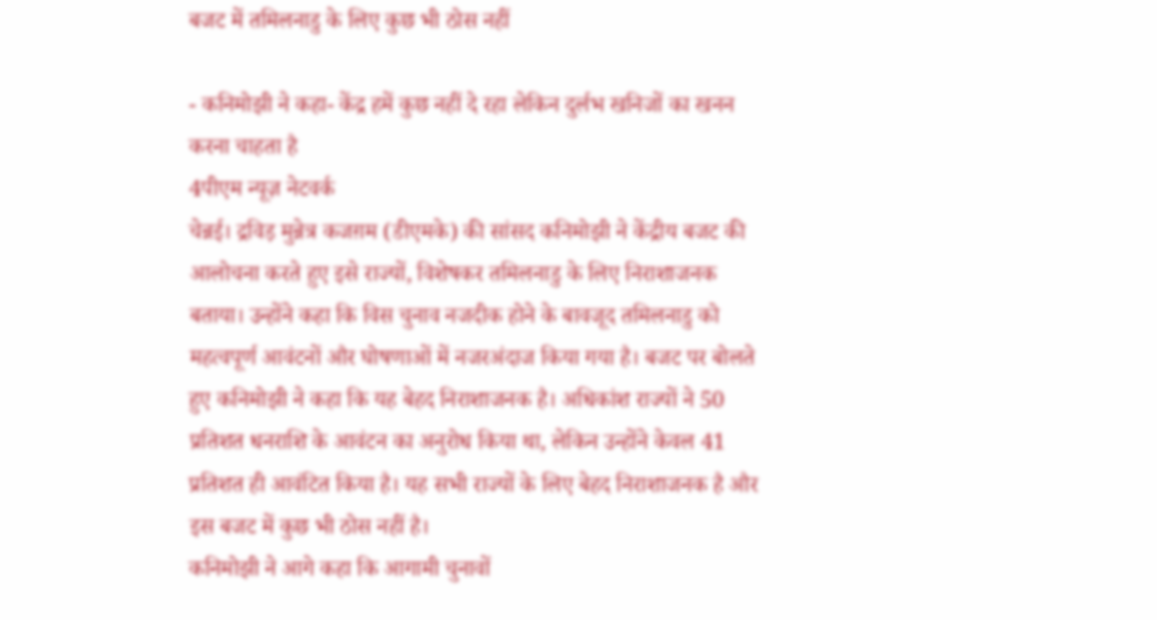बजट में तमिलनाडु के लिए कुछ भी ठोस नहीं

- कनिमोझी ने कहा- केंद्र हमें कुछ नहीं दे रहा लेकिन दुर्लभ खनिजों का खनन करना चाहता है
4पीएम न्यूज़ नेटवर्क
चेन्नई। द्रविड़ मुन्नेत्र कजग़म (डीएमके) की सांसद कनिमोझी ने केंद्रीय बजट की आलोचना करते हुए इसे राज्यों, विशेषकर तमिलनाडु के लिए निराशाजनक बताया। उन्होंने कहा कि विस चुनाव नजदीक होने के बावजूद तमिलनाडु को महत्वपूर्ण आवंटनों और घोषणाओं में नजरअंदाज किया गया है। बजट पर बोलते हुए कनिमोझी ने कहा कि यह बेहद निराशाजनक है। अधिकांश राज्यों ने 50 प्रतिशत धनराशि के आवंटन का अनुरोध किया था, लेकिन उन्होंने केवल 41 प्रतिशत ही आवंटित किया है। यह सभी राज्यों के लिए बेहद निराशाजनक है और इस बजट में कुछ भी ठोस नहीं है।
कनिमोझी ने आगे कहा कि आगामी चुनावों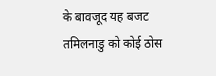के बावजूद यह बजट तमिलनाडु को कोई ठोस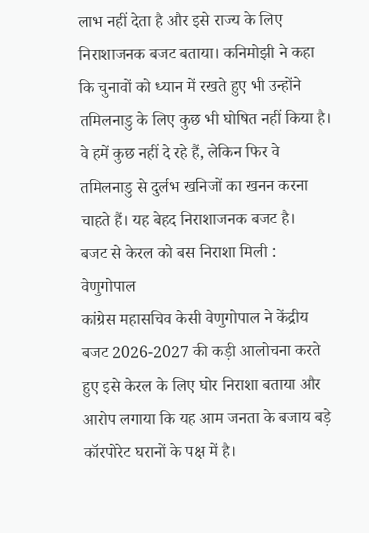लाभ नहीं देता है और इसे राज्य के लिए निराशाजनक बजट बताया। कनिमोझी ने कहा कि चुनावों को ध्यान में रखते हुए भी उन्होंने तमिलनाडु के लिए कुछ भी घोषित नहीं किया है। वे हमें कुछ नहीं दे रहे हैं, लेकिन फिर वे तमिलनाडु से दुर्लभ खनिजों का खनन करना चाहते हैं। यह बेहद निराशाजनक बजट है।
बजट से केरल को बस निराशा मिली : वेणुगोपाल
कांग्रेस महासचिव केसी वेणुगोपाल ने केंद्रीय बजट 2026-2027 की कड़ी आलोचना करते हुए इसे केरल के लिए घोर निराशा बताया और आरोप लगाया कि यह आम जनता के बजाय बड़े कॉरपोरेट घरानों के पक्ष में है।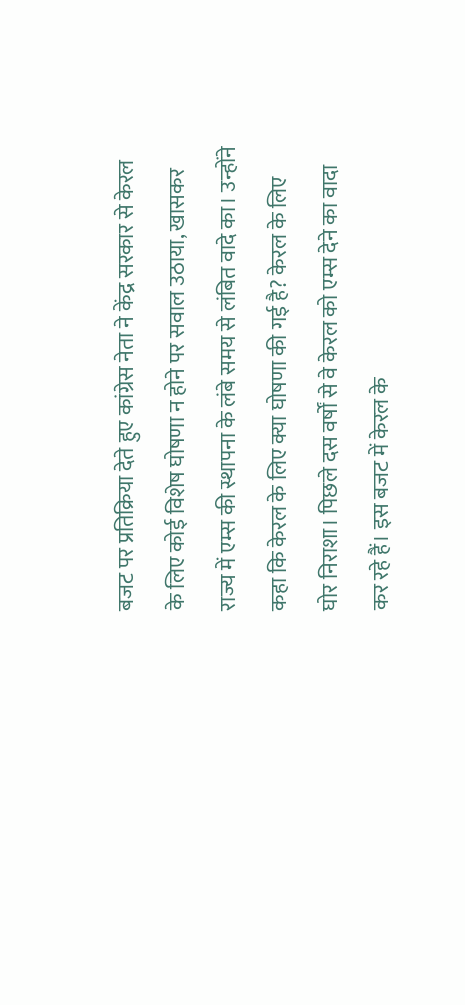बजट पर प्रतिक्रिया देते हुए कांग्रेस नेता ने केंद्र सरकार से केरल के लिए कोई विशेष घोषणा न होने पर सवाल उठाया, खासकर राज्य में एम्स की स्थापना के लंबे समय से लंबित वादे का। उन्होंने कहा कि केरल के लिए क्या घोषणा की गई है? केरल के लिए घोर निराशा। पिछले दस वर्षों से वे केरल को एम्स देने का वादा कर रहे हैं। इस बजट में केरल के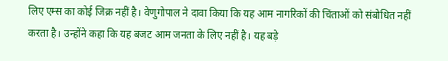लिए एम्स का कोई जिक्र नहीं है। वेणुगोपाल ने दावा किया कि यह आम नागरिकों की चिंताओं को संबोधित नहीं करता है। उन्होंने कहा कि यह बजट आम जनता के लिए नहीं है। यह बड़े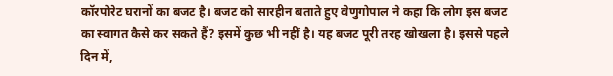कॉरपोरेट घरानों का बजट है। बजट को सारहीन बताते हुए वेणुगोपाल ने कहा कि लोग इस बजट का स्वागत कैसे कर सकते हैं? इसमें कुछ भी नहीं है। यह बजट पूरी तरह खोखला है। इससे पहले दिन में,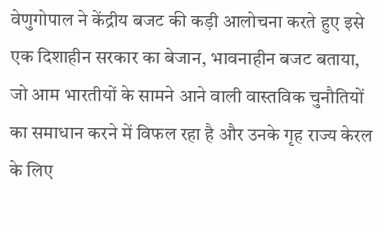वेणुगोपाल ने केंद्रीय बजट की कड़ी आलोचना करते हुए इसे एक दिशाहीन सरकार का बेजान, भावनाहीन बजट बताया, जो आम भारतीयों के सामने आने वाली वास्तविक चुनौतियों का समाधान करने में विफल रहा है और उनके गृह राज्य केरल के लिए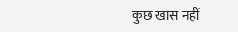कुछ खास नहीं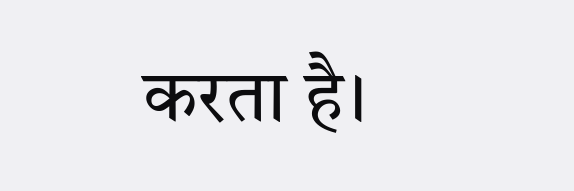करता है।